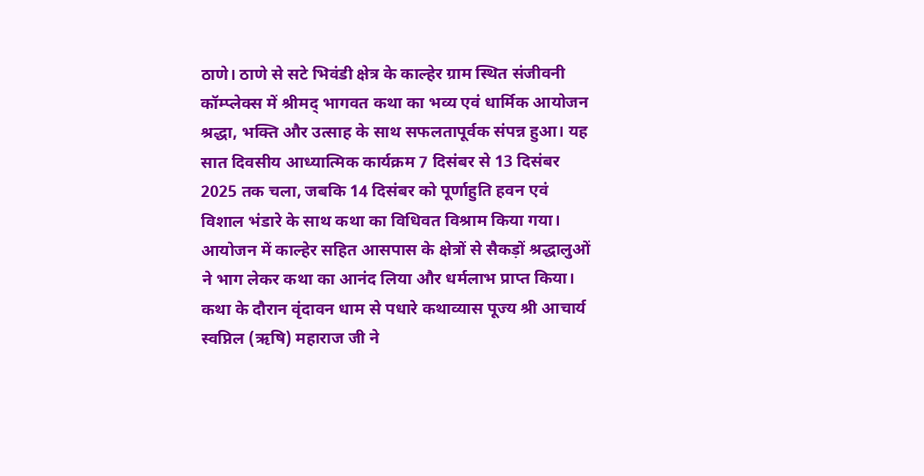ठाणे। ठाणे से सटे भिवंडी क्षेत्र के काल्हेर ग्राम स्थित संजीवनी कॉम्प्लेक्स में श्रीमद् भागवत कथा का भव्य एवं धार्मिक आयोजन श्रद्धा, भक्ति और उत्साह के साथ सफलतापूर्वक संपन्न हुआ। यह सात दिवसीय आध्यात्मिक कार्यक्रम 7 दिसंबर से 13 दिसंबर 2025 तक चला, जबकि 14 दिसंबर को पूर्णाहुति हवन एवं विशाल भंडारे के साथ कथा का विधिवत विश्राम किया गया। आयोजन में काल्हेर सहित आसपास के क्षेत्रों से सैकड़ों श्रद्धालुओं ने भाग लेकर कथा का आनंद लिया और धर्मलाभ प्राप्त किया। कथा के दौरान वृंदावन धाम से पधारे कथाव्यास पूज्य श्री आचार्य स्वप्निल (ऋषि) महाराज जी ने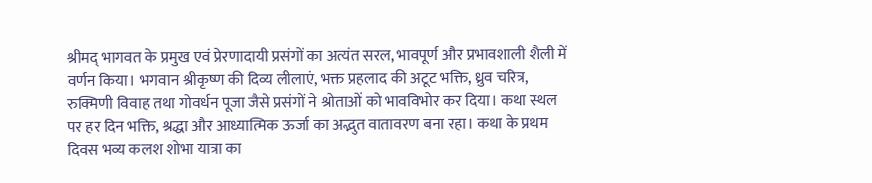श्रीमद् भागवत के प्रमुख एवं प्रेरणादायी प्रसंगों का अत्यंत सरल, भावपूर्ण और प्रभावशाली शैली में वर्णन किया। भगवान श्रीकृष्ण की दिव्य लीलाएं, भक्त प्रहलाद की अटूट भक्ति, ध्रुव चरित्र, रुक्मिणी विवाह तथा गोवर्धन पूजा जैसे प्रसंगों ने श्रोताओं को भावविभोर कर दिया। कथा स्थल पर हर दिन भक्ति, श्रद्धा और आध्यात्मिक ऊर्जा का अद्भुत वातावरण बना रहा। कथा के प्रथम दिवस भव्य कलश शोभा यात्रा का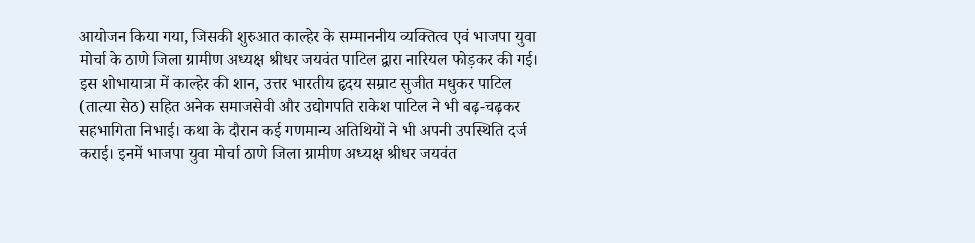आयोजन किया गया, जिसकी शुरुआत काल्हेर के सम्माननीय व्यक्तित्व एवं भाजपा युवा मोर्चा के ठाणे जिला ग्रामीण अध्यक्ष श्रीधर जयवंत पाटिल द्वारा नारियल फोड़कर की गई। इस शोभायात्रा में काल्हेर की शान, उत्तर भारतीय हृदय सम्राट सुजीत मधुकर पाटिल (तात्या सेठ) सहित अनेक समाजसेवी और उद्योगपति राकेश पाटिल ने भी बढ़-चढ़कर सहभागिता निभाई। कथा के दौरान कई गणमान्य अतिथियों ने भी अपनी उपस्थिति दर्ज कराई। इनमें भाजपा युवा मोर्चा ठाणे जिला ग्रामीण अध्यक्ष श्रीधर जयवंत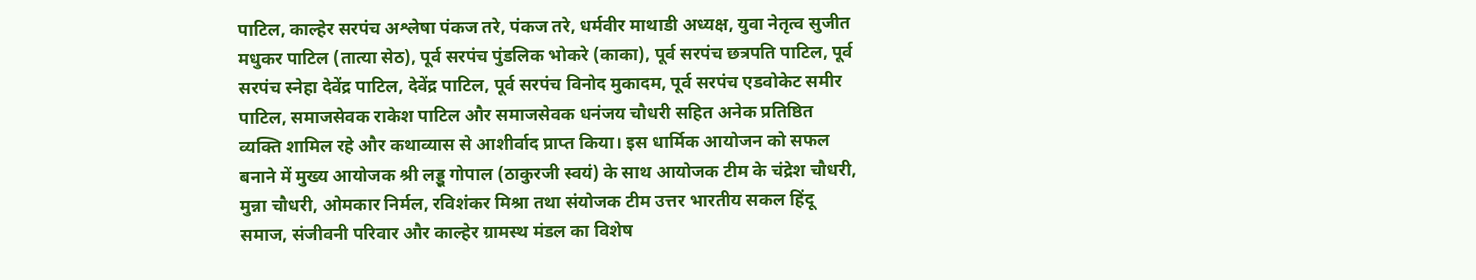पाटिल, काल्हेर सरपंच अश्लेषा पंकज तरे, पंकज तरे, धर्मवीर माथाडी अध्यक्ष, युवा नेतृत्व सुजीत मधुकर पाटिल (तात्या सेठ), पूर्व सरपंच पुंडलिक भोकरे (काका), पूर्व सरपंच छत्रपति पाटिल, पूर्व सरपंच स्नेहा देवेंद्र पाटिल, देवेंद्र पाटिल, पूर्व सरपंच विनोद मुकादम, पूर्व सरपंच एडवोकेट समीर पाटिल, समाजसेवक राकेश पाटिल और समाजसेवक धनंजय चौधरी सहित अनेक प्रतिष्ठित व्यक्ति शामिल रहे और कथाव्यास से आशीर्वाद प्राप्त किया। इस धार्मिक आयोजन को सफल बनाने में मुख्य आयोजक श्री लड्डू गोपाल (ठाकुरजी स्वयं) के साथ आयोजक टीम के चंद्रेश चौधरी, मुन्ना चौधरी, ओमकार निर्मल, रविशंकर मिश्रा तथा संयोजक टीम उत्तर भारतीय सकल हिंदू समाज, संजीवनी परिवार और काल्हेर ग्रामस्थ मंडल का विशेष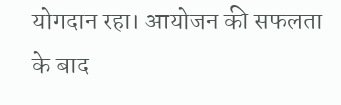योगदान रहा। आयोजन की सफलता के बाद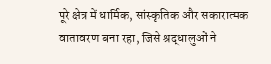पूरे क्षेत्र में धार्मिक, सांस्कृतिक और सकारात्मक वातावरण बना रहा, जिसे श्रद्धालुओं ने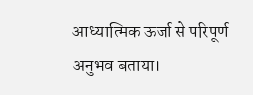आध्यात्मिक ऊर्जा से परिपूर्ण अनुभव बताया।